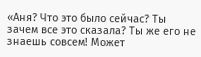«Аня? Что это было сейчас? Ты зачем все это сказала? Ты же его не знаешь совсем! Может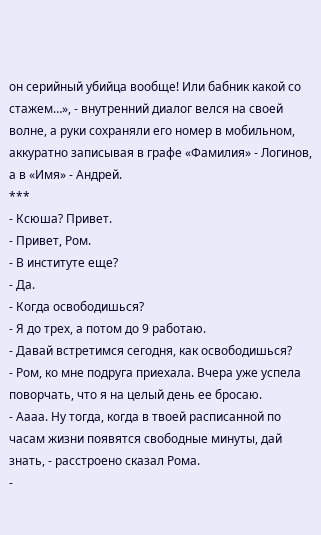он серийный убийца вообще! Или бабник какой со стажем…», - внутренний диалог велся на своей волне, а руки сохраняли его номер в мобильном, аккуратно записывая в графе «Фамилия» - Логинов, а в «Имя» - Андрей.
***
- Ксюша? Привет.
- Привет, Ром.
- В институте еще?
- Да.
- Когда освободишься?
- Я до трех, а потом до 9 работаю.
- Давай встретимся сегодня, как освободишься?
- Ром, ко мне подруга приехала. Вчера уже успела поворчать, что я на целый день ее бросаю.
- Аааа. Ну тогда, когда в твоей расписанной по часам жизни появятся свободные минуты, дай знать, - расстроено сказал Рома.
-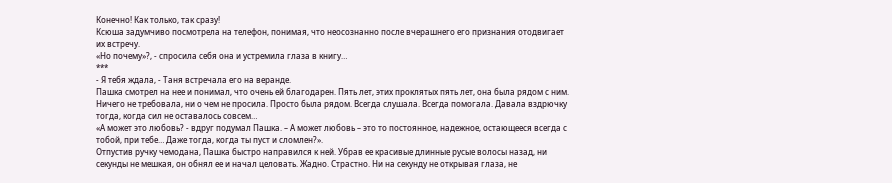Конечно! Как только, так сразу!
Ксюша задумчиво посмотрела на телефон, понимая, что неосознанно после вчерашнего его признания отодвигает их встречу.
«Но почему»?, - спросила себя она и устремила глаза в книгу…
***
- Я тебя ждала, - Таня встречала его на веранде.
Пашка смотрел на нее и понимал, что очень ей благодарен. Пять лет, этих проклятых пять лет, она была рядом с ним. Ничего не требовала, ни о чем не просила. Просто была рядом. Всегда слушала. Всегда помогала. Давала вздрючку тогда, когда сил не оставалось совсем…
«А может это любовь? - вдруг подумал Пашка. – А может любовь – это то постоянное, надежное, остающееся всегда с тобой, при тебе… Даже тогда, когда ты пуст и сломлен?».
Отпустив ручку чемодана, Пашка быстро направился к ней. Убрав ее красивые длинные русые волосы назад, ни секунды не мешкая, он обнял ее и начал целовать. Жадно. Страстно. Ни на секунду не открывая глаза, не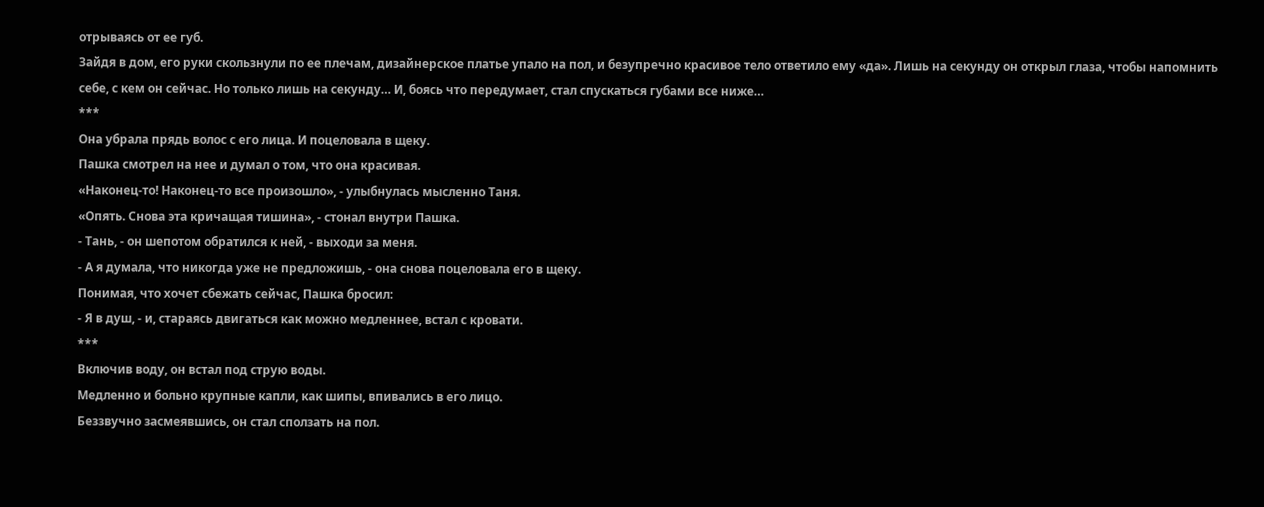отрываясь от ее губ.
Зайдя в дом, его руки скользнули по ее плечам, дизайнерское платье упало на пол, и безупречно красивое тело ответило ему «да». Лишь на секунду он открыл глаза, чтобы напомнить себе, с кем он сейчас. Но только лишь на секунду… И, боясь что передумает, стал спускаться губами все ниже…
***
Она убрала прядь волос с его лица. И поцеловала в щеку.
Пашка смотрел на нее и думал о том, что она красивая.
«Наконец-то! Наконец-то все произошло», - улыбнулась мысленно Таня.
«Опять. Снова эта кричащая тишина», - стонал внутри Пашка.
- Тань, - он шепотом обратился к ней, - выходи за меня.
- А я думала, что никогда уже не предложишь, - она снова поцеловала его в щеку.
Понимая, что хочет сбежать сейчас, Пашка бросил:
- Я в душ, - и, стараясь двигаться как можно медленнее, встал с кровати.
***
Включив воду, он встал под струю воды.
Медленно и больно крупные капли, как шипы, впивались в его лицо.
Беззвучно засмеявшись, он стал сползать на пол.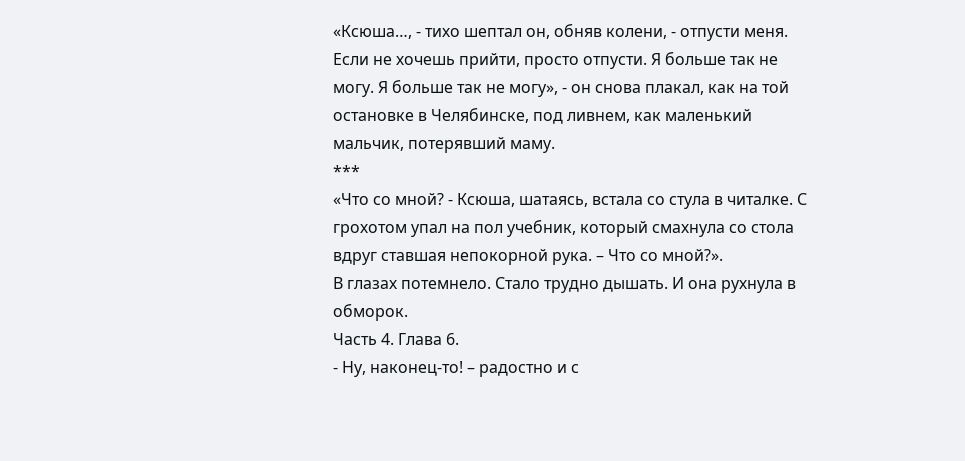«Ксюша…, - тихо шептал он, обняв колени, - отпусти меня. Если не хочешь прийти, просто отпусти. Я больше так не могу. Я больше так не могу», - он снова плакал, как на той остановке в Челябинске, под ливнем, как маленький мальчик, потерявший маму.
***
«Что со мной? - Ксюша, шатаясь, встала со стула в читалке. С грохотом упал на пол учебник, который смахнула со стола вдруг ставшая непокорной рука. – Что со мной?».
В глазах потемнело. Стало трудно дышать. И она рухнула в обморок.
Часть 4. Глава 6.
- Ну, наконец-то! – радостно и с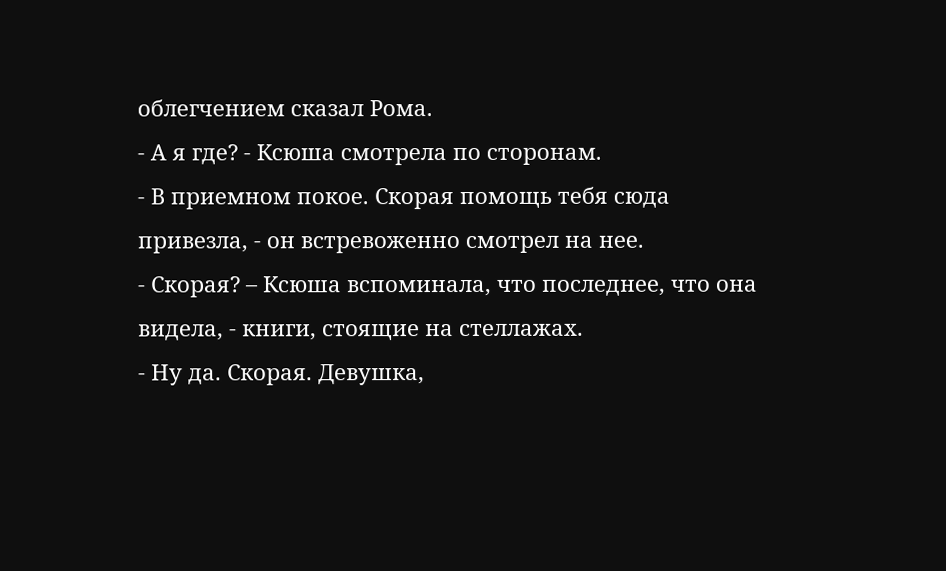облегчением сказал Рома.
- А я где? - Ксюша смотрела по сторонам.
- В приемном покое. Скорая помощь тебя сюда привезла, - он встревоженно смотрел на нее.
- Скорая? – Ксюша вспоминала, что последнее, что она видела, - книги, стоящие на стеллажах.
- Ну да. Скорая. Девушка,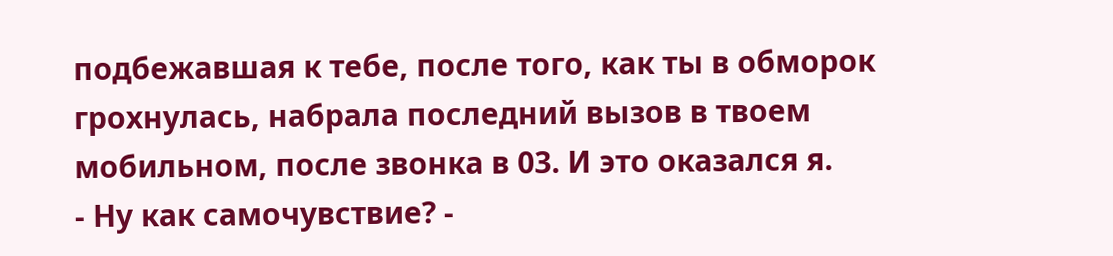подбежавшая к тебе, после того, как ты в обморок грохнулась, набрала последний вызов в твоем мобильном, после звонка в 03. И это оказался я.
- Ну как самочувствие? -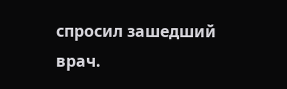спросил зашедший врач.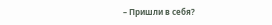– Пришли в себя?